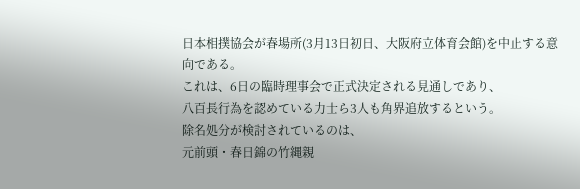日本相撲協会が春場所(3月13日初日、大阪府立体育会館)を中止する意向である。
これは、6日の臨時理事会で正式決定される見通しであり、
八百長行為を認めている力士ら3人も角界追放するという。
除名処分が検討されているのは、
元前頭・春日錦の竹縄親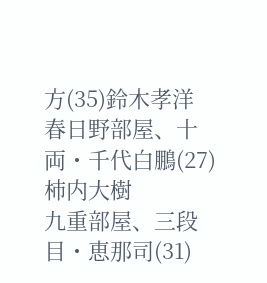方(35)鈴木孝洋
春日野部屋、十両・千代白鵬(27)柿内大樹
九重部屋、三段目・恵那司(31)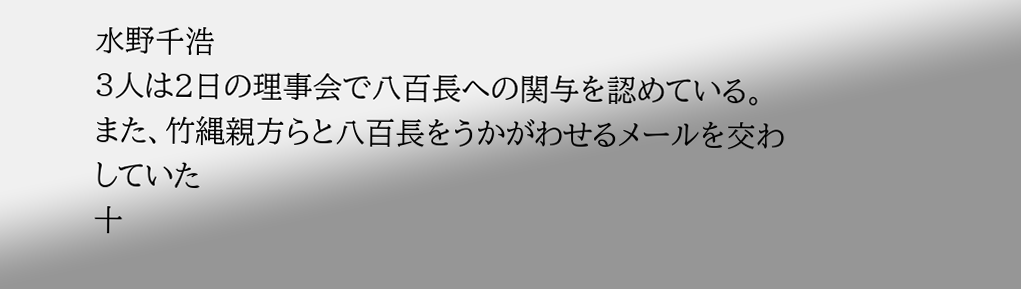水野千浩
3人は2日の理事会で八百長への関与を認めている。
また、竹縄親方らと八百長をうかがわせるメールを交わしていた
十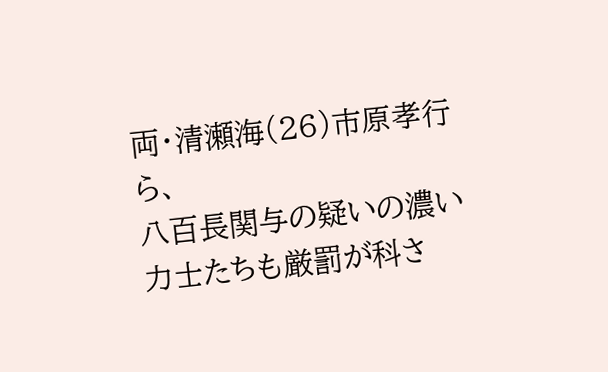両・清瀬海(26)市原孝行ら、
八百長関与の疑いの濃い力士たちも厳罰が科さ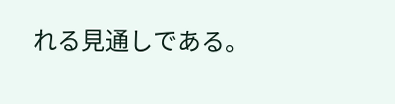れる見通しである。